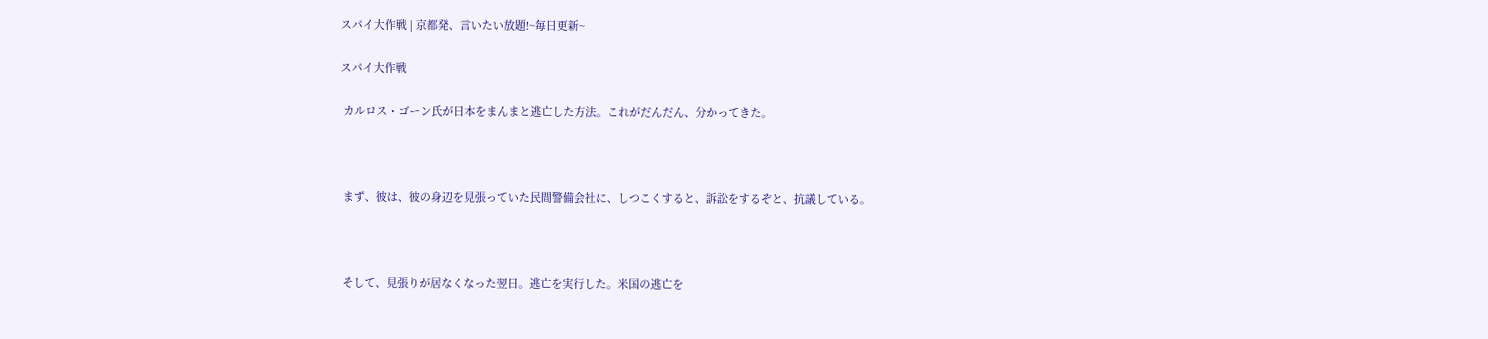スパイ大作戦 | 京都発、言いたい放題!~毎日更新~

スパイ大作戦

 カルロス・ゴーン氏が日本をまんまと逃亡した方法。これがだんだん、分かってきた。



 まず、彼は、彼の身辺を見張っていた民間警備会社に、しつこくすると、訴訟をするぞと、抗議している。



 そして、見張りが居なくなった翌日。逃亡を実行した。米国の逃亡を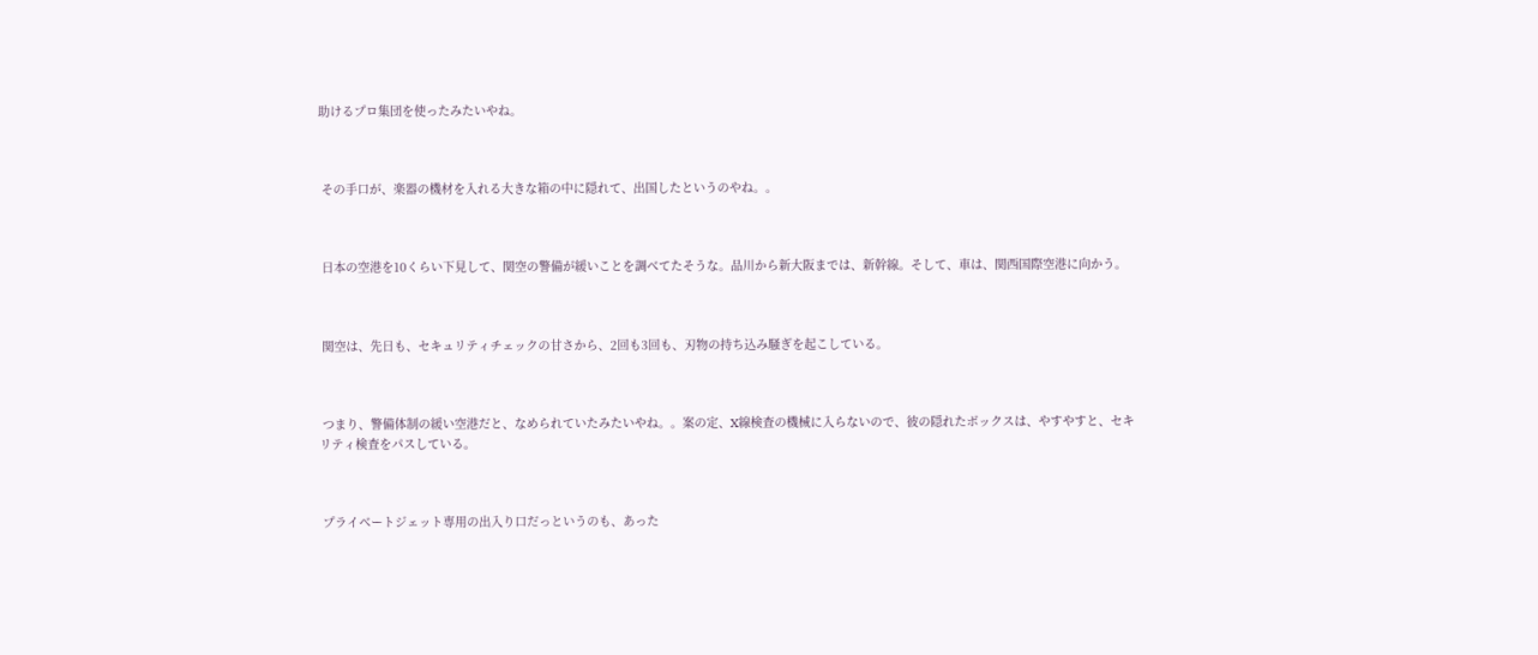助けるプロ集団を使ったみたいやね。



 その手口が、楽器の機材を入れる大きな箱の中に隠れて、出国したというのやね。。



 日本の空港を10くらい下見して、関空の警備が緩いことを調べてたそうな。品川から新大阪までは、新幹線。そして、車は、関西国際空港に向かう。



 関空は、先日も、セキュリティチェックの甘さから、2回も3回も、刃物の持ち込み騒ぎを起こしている。



 つまり、警備体制の緩い空港だと、なめられていたみたいやね。。案の定、X線検査の機械に入らないので、彼の隠れたボックスは、やすやすと、セキリティ検査をパスしている。



 プライベートジェット専用の出入り口だっというのも、あった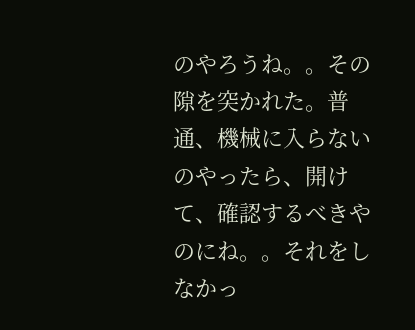のやろうね。。その隙を突かれた。普通、機械に入らないのやったら、開けて、確認するべきやのにね。。それをしなかっ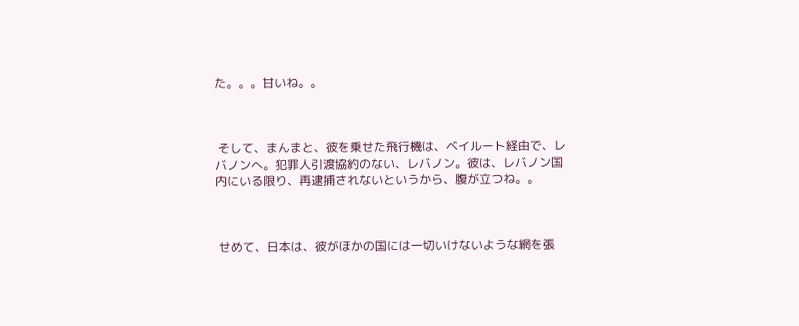た。。。甘いね。。



 そして、まんまと、彼を乗せた飛行機は、ベイルート経由で、レバノンへ。犯罪人引渡協約のない、レバノン。彼は、レバノン国内にいる限り、再逮捕されないというから、腹が立つね。。



 せめて、日本は、彼がほかの国には一切いけないような網を張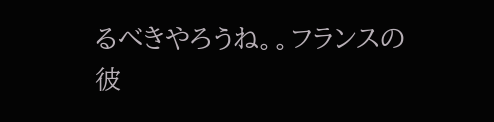るべきやろうね。。フランスの彼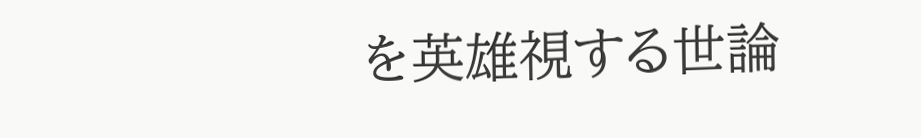を英雄視する世論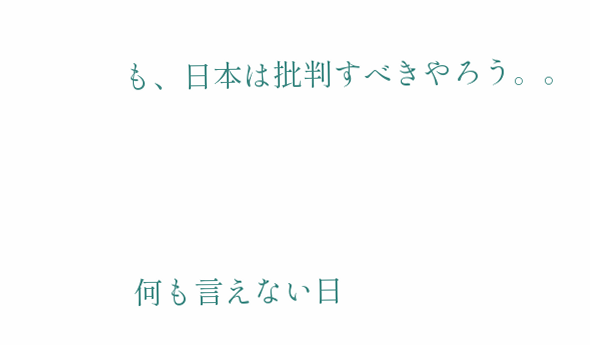も、日本は批判すべきやろう。。



 何も言えない日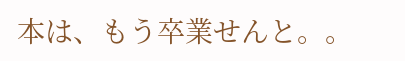本は、もう卒業せんと。。